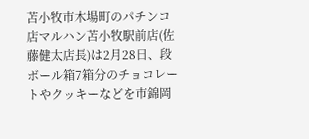苫小牧市木場町のパチンコ店マルハン苫小牧駅前店(佐藤健太店長)は2月28日、段ボール箱7箱分のチョコレートやクッキーなどを市錦岡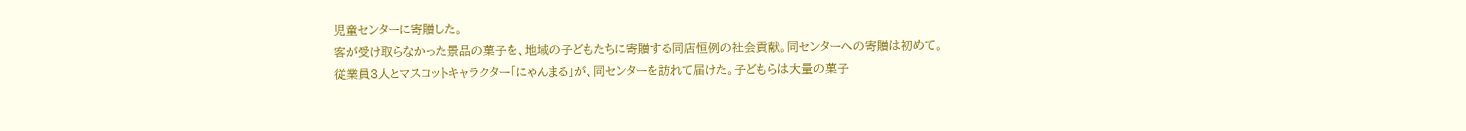児童センターに寄贈した。
客が受け取らなかった景品の菓子を、地域の子どもたちに寄贈する同店恒例の社会貢献。同センターへの寄贈は初めて。
従業員3人とマスコットキャラクター「にゃんまる」が、同センターを訪れて届けた。子どもらは大量の菓子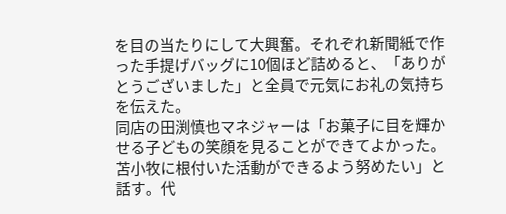を目の当たりにして大興奮。それぞれ新聞紙で作った手提げバッグに10個ほど詰めると、「ありがとうございました」と全員で元気にお礼の気持ちを伝えた。
同店の田渕慎也マネジャーは「お菓子に目を輝かせる子どもの笑顔を見ることができてよかった。苫小牧に根付いた活動ができるよう努めたい」と話す。代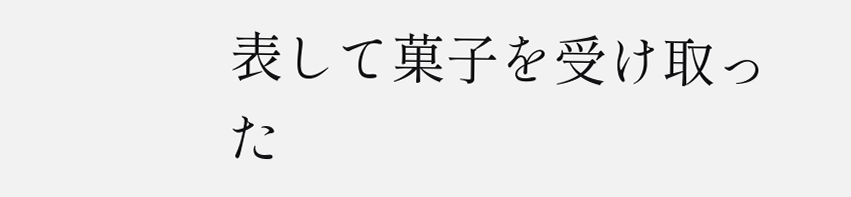表して菓子を受け取った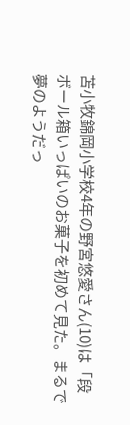苫小牧錦岡小学校4年の野宮悠愛さん(10)は「段ボール箱いっぱいのお菓子を初めて見た。まるで夢のようだっ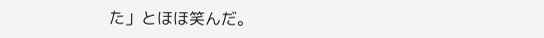た」とほほ笑んだ。